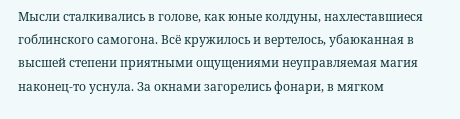Мысли сталкивались в голове, как юные колдуны, нахлеставшиеся гоблинского самогона. Всё кружилось и вертелось, убаюканная в высшей степени приятными ощущениями неуправляемая магия наконец-то уснула. За окнами загорелись фонари, в мягком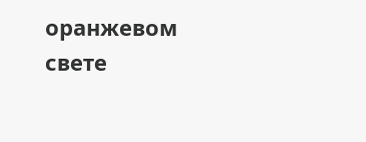оранжевом свете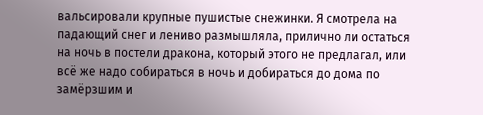вальсировали крупные пушистые снежинки. Я смотрела на падающий снег и лениво размышляла, прилично ли остаться на ночь в постели дракона, который этого не предлагал, или всё же надо собираться в ночь и добираться до дома по замёрзшим и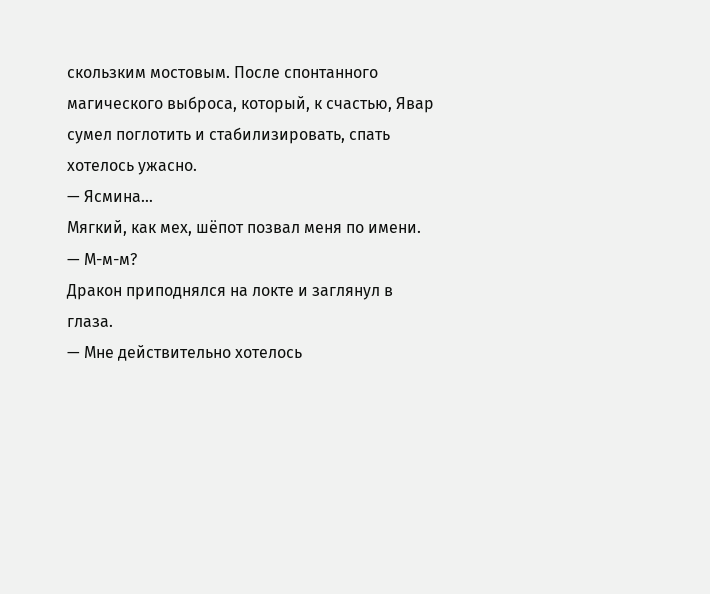скользким мостовым. После спонтанного магического выброса, который, к счастью, Явар сумел поглотить и стабилизировать, спать хотелось ужасно.
— Ясмина…
Мягкий, как мех, шёпот позвал меня по имени.
— М-м-м?
Дракон приподнялся на локте и заглянул в глаза.
— Мне действительно хотелось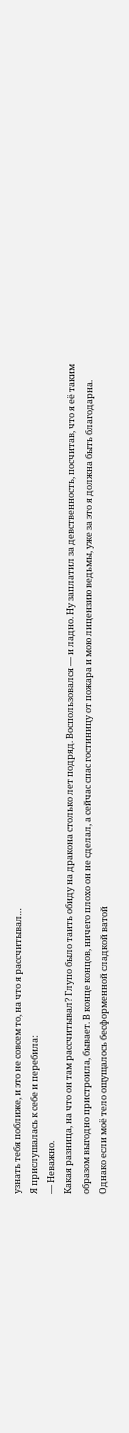узнать тебя поближе, и это не совсем то, на что я рассчитывал…
Я прислушалась к себе и перебила:
— Неважно.
Какая разница, на что он там рассчитывал? Глупо было таить обиду на дракона столько лет подряд. Воспользовался — и ладно. Ну заплатил за девственность, посчитав, что я её таким образом выгодно пристроила, бывает. В конце концов, ничего плохо он не сделал, а сейчас спас гостиницу от пожара и мою лицензию ведьмы, уже за это я должна быть благодарна.
Однако если моё тело ощущалось бесформенной сладкой ватой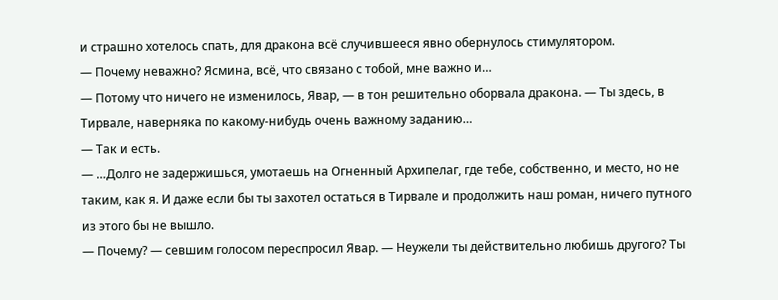и страшно хотелось спать, для дракона всё случившееся явно обернулось стимулятором.
— Почему неважно? Ясмина, всё, что связано с тобой, мне важно и…
— Потому что ничего не изменилось, Явар, — в тон решительно оборвала дракона. — Ты здесь, в Тирвале, наверняка по какому-нибудь очень важному заданию…
— Так и есть.
— …Долго не задержишься, умотаешь на Огненный Архипелаг, где тебе, собственно, и место, но не таким, как я. И даже если бы ты захотел остаться в Тирвале и продолжить наш роман, ничего путного из этого бы не вышло.
— Почему? — севшим голосом переспросил Явар. — Неужели ты действительно любишь другого? Ты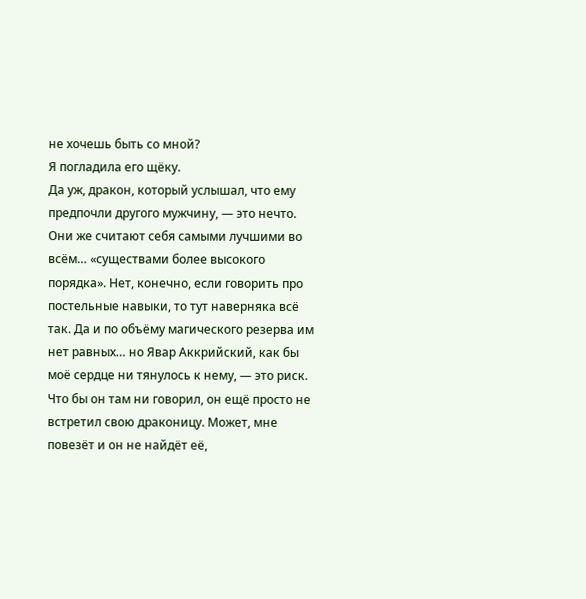не хочешь быть со мной?
Я погладила его щёку.
Да уж, дракон, который услышал, что ему предпочли другого мужчину, — это нечто.
Они же считают себя самыми лучшими во всём… «существами более высокого порядка». Нет, конечно, если говорить про постельные навыки, то тут наверняка всё так. Да и по объёму магического резерва им нет равных… но Явар Аккрийский, как бы моё сердце ни тянулось к нему, — это риск. Что бы он там ни говорил, он ещё просто не встретил свою драконицу. Может, мне повезёт и он не найдёт её,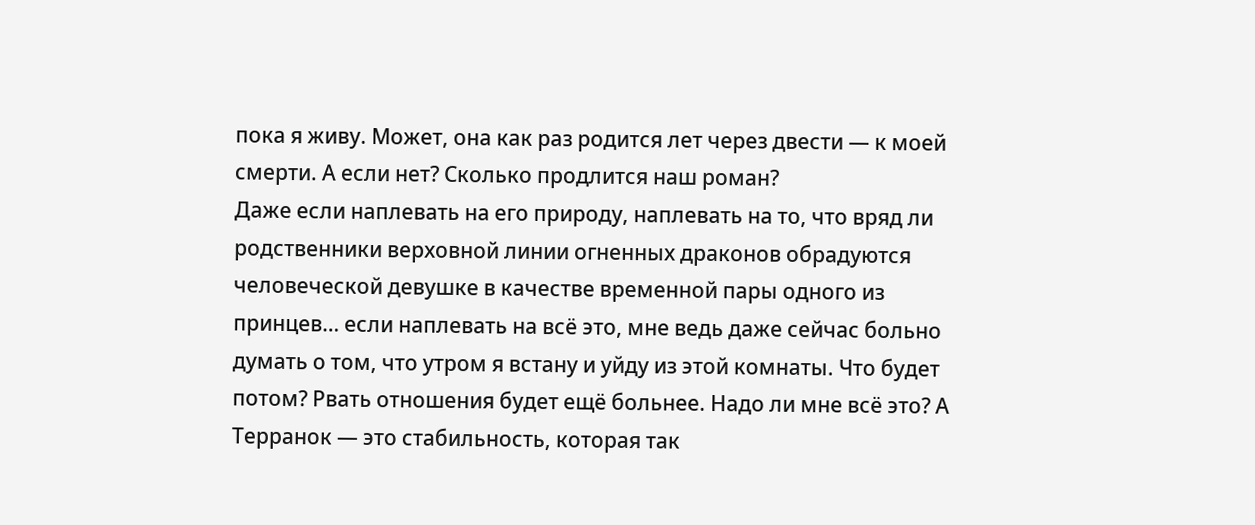пока я живу. Может, она как раз родится лет через двести — к моей смерти. А если нет? Сколько продлится наш роман?
Даже если наплевать на его природу, наплевать на то, что вряд ли родственники верховной линии огненных драконов обрадуются человеческой девушке в качестве временной пары одного из принцев… если наплевать на всё это, мне ведь даже сейчас больно думать о том, что утром я встану и уйду из этой комнаты. Что будет потом? Рвать отношения будет ещё больнее. Надо ли мне всё это? А Терранок — это стабильность, которая так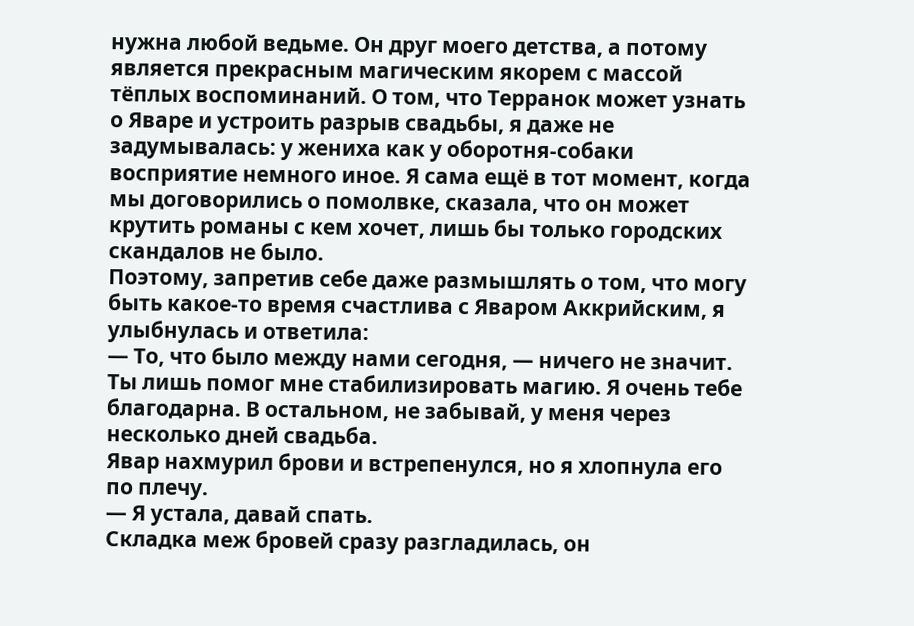нужна любой ведьме. Он друг моего детства, а потому является прекрасным магическим якорем с массой тёплых воспоминаний. О том, что Терранок может узнать о Яваре и устроить разрыв свадьбы, я даже не задумывалась: у жениха как у оборотня-собаки восприятие немного иное. Я сама ещё в тот момент, когда мы договорились о помолвке, сказала, что он может крутить романы с кем хочет, лишь бы только городских скандалов не было.
Поэтому, запретив себе даже размышлять о том, что могу быть какое-то время счастлива с Яваром Аккрийским, я улыбнулась и ответила:
— То, что было между нами сегодня, — ничего не значит. Ты лишь помог мне стабилизировать магию. Я очень тебе благодарна. В остальном, не забывай, у меня через несколько дней свадьба.
Явар нахмурил брови и встрепенулся, но я хлопнула его по плечу.
— Я устала, давай спать.
Складка меж бровей сразу разгладилась, он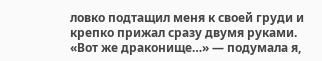ловко подтащил меня к своей груди и крепко прижал сразу двумя руками.
«Вот же драконище…» — подумала я,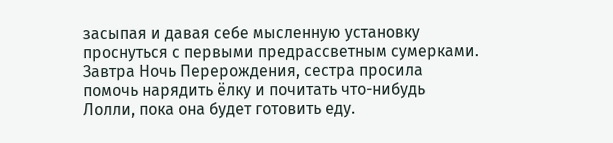засыпая и давая себе мысленную установку проснуться с первыми предрассветным сумерками. Завтра Ночь Перерождения, сестра просила помочь нарядить ёлку и почитать что-нибудь Лолли, пока она будет готовить еду.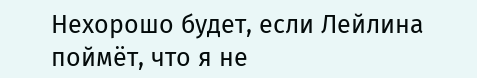Нехорошо будет, если Лейлина поймёт, что я не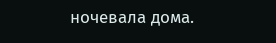ночевала дома.